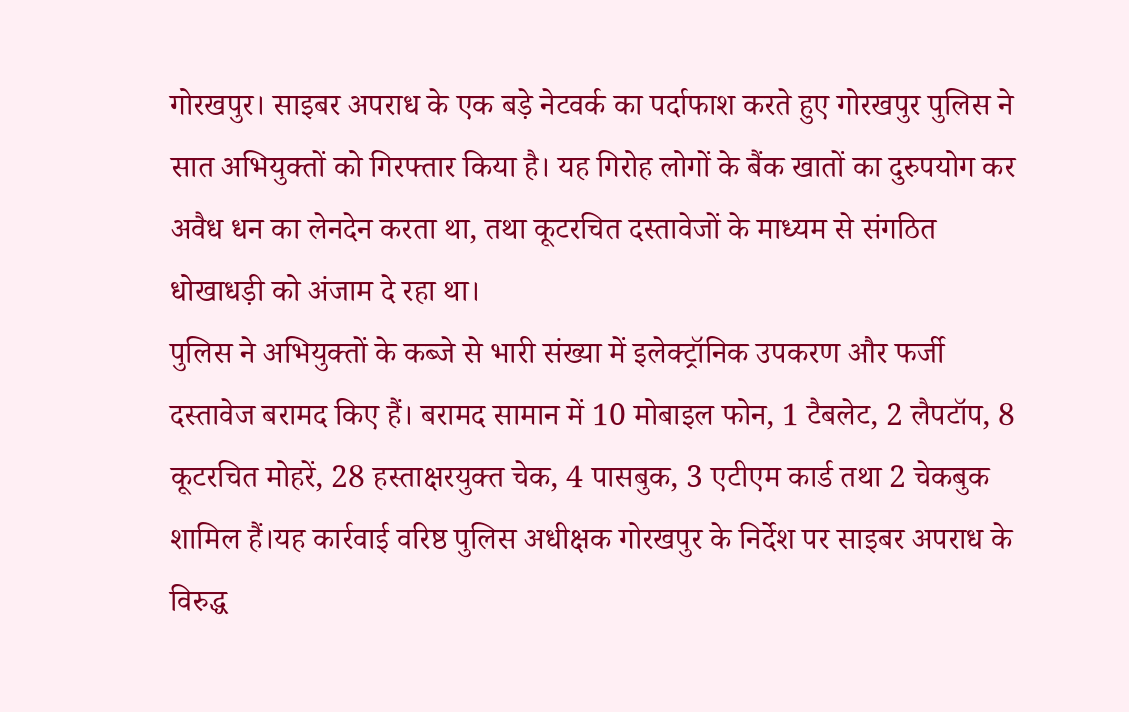गोरखपुर। साइबर अपराध के एक बड़े नेटवर्क का पर्दाफाश करते हुए गोरखपुर पुलिस ने सात अभियुक्तों को गिरफ्तार किया है। यह गिरोह लोगों के बैंक खातों का दुरुपयोग कर अवैध धन का लेनदेन करता था, तथा कूटरचित दस्तावेजों के माध्यम से संगठित धोखाधड़ी को अंजाम दे रहा था।
पुलिस ने अभियुक्तों के कब्जे से भारी संख्या में इलेक्ट्रॉनिक उपकरण और फर्जी दस्तावेज बरामद किए हैं। बरामद सामान में 10 मोबाइल फोन, 1 टैबलेट, 2 लैपटॉप, 8 कूटरचित मोहरें, 28 हस्ताक्षरयुक्त चेक, 4 पासबुक, 3 एटीएम कार्ड तथा 2 चेकबुक शामिल हैं।यह कार्रवाई वरिष्ठ पुलिस अधीक्षक गोरखपुर के निर्देश पर साइबर अपराध के विरुद्ध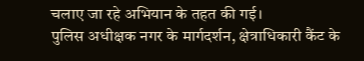चलाए जा रहे अभियान के तहत की गई।
पुलिस अधीक्षक नगर के मार्गदर्शन, क्षेत्राधिकारी कैंट के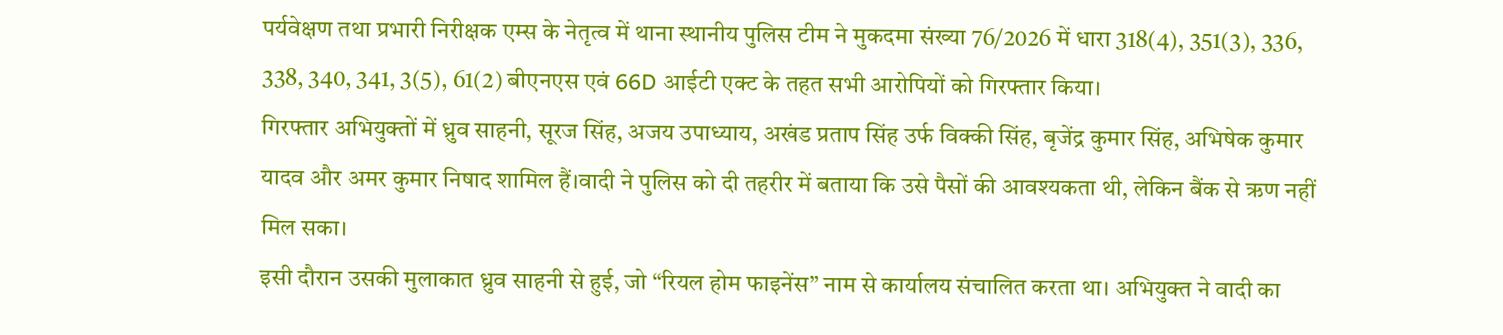पर्यवेक्षण तथा प्रभारी निरीक्षक एम्स के नेतृत्व में थाना स्थानीय पुलिस टीम ने मुकदमा संख्या 76/2026 में धारा 318(4), 351(3), 336, 338, 340, 341, 3(5), 61(2) बीएनएस एवं 66D आईटी एक्ट के तहत सभी आरोपियों को गिरफ्तार किया।
गिरफ्तार अभियुक्तों में ध्रुव साहनी, सूरज सिंह, अजय उपाध्याय, अखंड प्रताप सिंह उर्फ विक्की सिंह, बृजेंद्र कुमार सिंह, अभिषेक कुमार यादव और अमर कुमार निषाद शामिल हैं।वादी ने पुलिस को दी तहरीर में बताया कि उसे पैसों की आवश्यकता थी, लेकिन बैंक से ऋण नहीं मिल सका।
इसी दौरान उसकी मुलाकात ध्रुव साहनी से हुई, जो “रियल होम फाइनेंस” नाम से कार्यालय संचालित करता था। अभियुक्त ने वादी का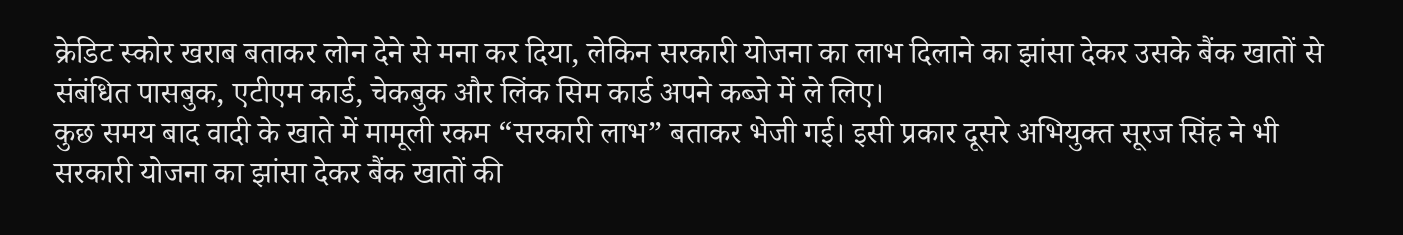क्रेडिट स्कोर खराब बताकर लोन देने से मना कर दिया, लेकिन सरकारी योजना का लाभ दिलाने का झांसा देकर उसके बैंक खातों से संबंधित पासबुक, एटीएम कार्ड, चेकबुक और लिंक सिम कार्ड अपने कब्जे में ले लिए।
कुछ समय बाद वादी के खाते में मामूली रकम “सरकारी लाभ” बताकर भेजी गई। इसी प्रकार दूसरे अभियुक्त सूरज सिंह ने भी सरकारी योजना का झांसा देकर बैंक खातों की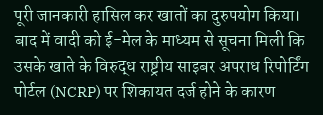पूरी जानकारी हासिल कर खातों का दुरुपयोग किया।
बाद में वादी को ई-मेल के माध्यम से सूचना मिली कि उसके खाते के विरुद्ध राष्ट्रीय साइबर अपराध रिपोर्टिंग पोर्टल (NCRP) पर शिकायत दर्ज होने के कारण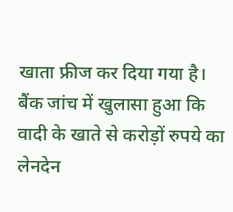खाता फ्रीज कर दिया गया है। बैंक जांच में खुलासा हुआ कि वादी के खाते से करोड़ों रुपये का लेनदेन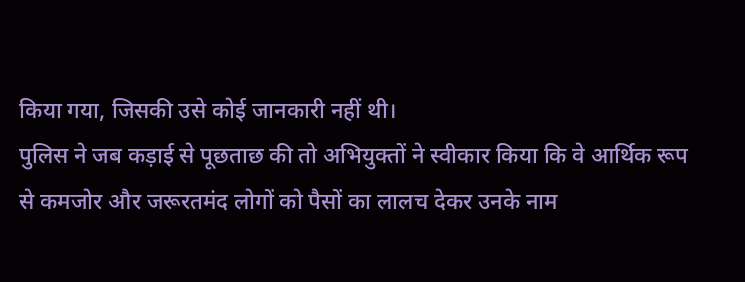किया गया, जिसकी उसे कोई जानकारी नहीं थी।
पुलिस ने जब कड़ाई से पूछताछ की तो अभियुक्तों ने स्वीकार किया कि वे आर्थिक रूप से कमजोर और जरूरतमंद लोगों को पैसों का लालच देकर उनके नाम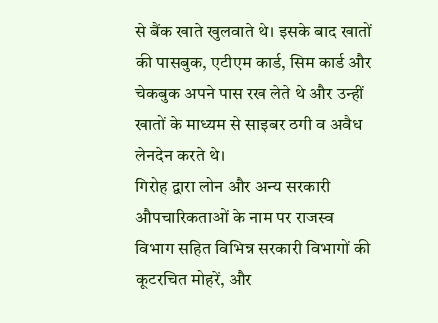से बैंक खाते खुलवाते थे। इसके बाद खातों की पासबुक, एटीएम कार्ड, सिम कार्ड और चेकबुक अपने पास रख लेते थे और उन्हीं खातों के माध्यम से साइबर ठगी व अवैध लेनदेन करते थे।
गिरोह द्वारा लोन और अन्य सरकारी औपचारिकताओं के नाम पर राजस्व विभाग सहित विभिन्न सरकारी विभागों की कूटरचित मोहरें, और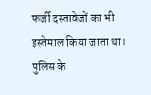फर्जी दस्तावेजों का भी इस्तेमाल किया जाता था।
पुलिस के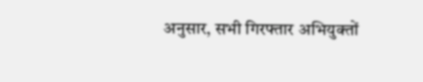अनुसार, सभी गिरफ्तार अभियुक्तों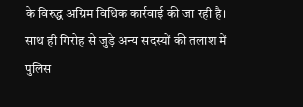के विरुद्ध अग्रिम विधिक कार्रवाई की जा रही है। साथ ही गिरोह से जुड़े अन्य सदस्यों की तलाश में पुलिस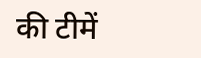की टीमें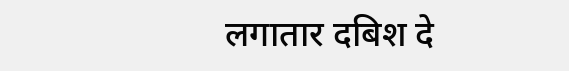लगातार दबिश दे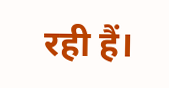रही हैं।